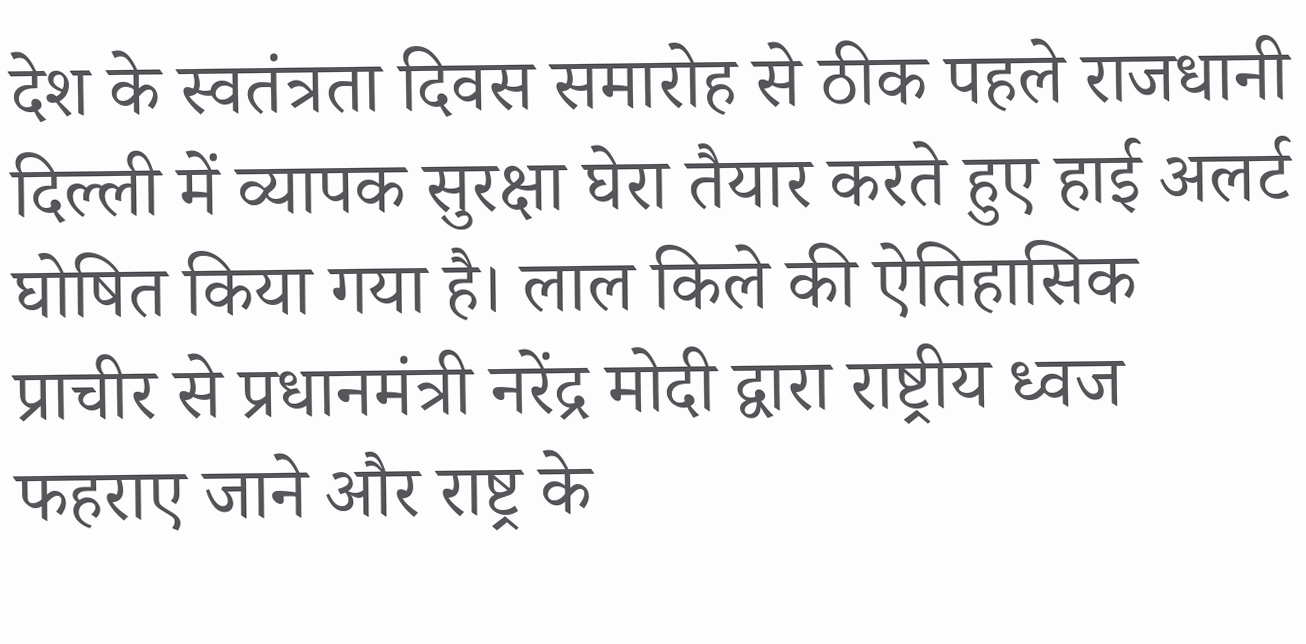देश के स्वतंत्रता दिवस समारोह से ठीक पहले राजधानी दिल्ली में व्यापक सुरक्षा घेरा तैयार करते हुए हाई अलर्ट घोषित किया गया है। लाल किले की ऐतिहासिक प्राचीर से प्रधानमंत्री नरेंद्र मोदी द्वारा राष्ट्रीय ध्वज फहराए जाने और राष्ट्र के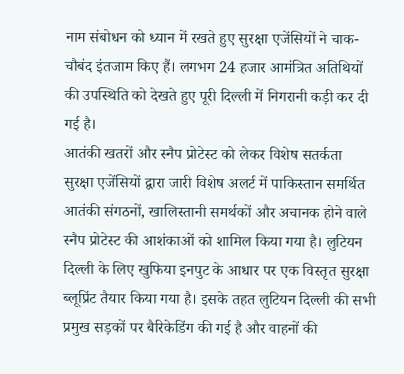नाम संबोधन को ध्यान में रखते हुए सुरक्षा एजेंसियों ने चाक-चौबंद इंतजाम किए हैं। लगभग 24 हजार आमंत्रित अतिथियों की उपस्थिति को देखते हुए पूरी दिल्ली में निगरानी कड़ी कर दी गई है।
आतंकी खतरों और स्नैप प्रोटेस्ट को लेकर विशेष सतर्कता
सुरक्षा एजेंसियों द्वारा जारी विशेष अलर्ट में पाकिस्तान समर्थित आतंकी संगठनों, खालिस्तानी समर्थकों और अचानक होने वाले स्नैप प्रोटेस्ट की आशंकाओं को शामिल किया गया है। लुटियन दिल्ली के लिए खुफिया इनपुट के आधार पर एक विस्तृत सुरक्षा ब्लूप्रिंट तैयार किया गया है। इसके तहत लुटियन दिल्ली की सभी प्रमुख सड़कों पर बैरिकेडिंग की गई है और वाहनों की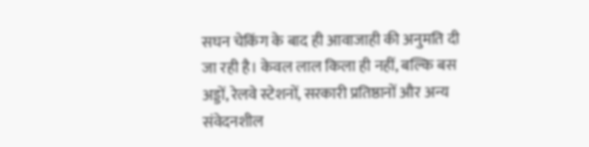सघन चेकिंग के बाद ही आवाजाही की अनुमति दी जा रही है। केवल लाल किला ही नहीं, बल्कि बस अड्डों, रेलवे स्टेशनों, सरकारी प्रतिष्ठानों और अन्य संवेदनशील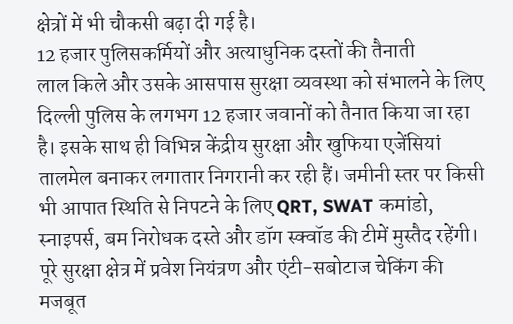क्षेत्रों में भी चौकसी बढ़ा दी गई है।
12 हजार पुलिसकर्मियों और अत्याधुनिक दस्तों की तैनाती
लाल किले और उसके आसपास सुरक्षा व्यवस्था को संभालने के लिए दिल्ली पुलिस के लगभग 12 हजार जवानों को तैनात किया जा रहा है। इसके साथ ही विभिन्न केंद्रीय सुरक्षा और खुफिया एजेंसियां तालमेल बनाकर लगातार निगरानी कर रही हैं। जमीनी स्तर पर किसी भी आपात स्थिति से निपटने के लिए QRT, SWAT कमांडो, स्नाइपर्स, बम निरोधक दस्ते और डॉग स्क्वॉड की टीमें मुस्तैद रहेंगी। पूरे सुरक्षा क्षेत्र में प्रवेश नियंत्रण और एंटी-सबोटाज चेकिंग की मजबूत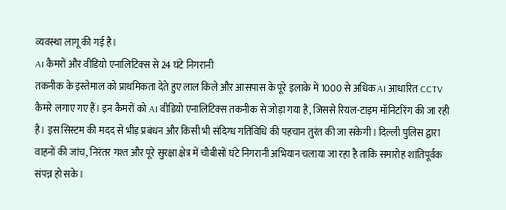व्यवस्था लागू की गई है।
AI कैमरों और वीडियो एनालिटिक्स से 24 घंटे निगरानी
तकनीक के इस्तेमाल को प्राथमिकता देते हुए लाल किले और आसपास के पूरे इलाके में 1000 से अधिक AI आधारित CCTV कैमरे लगाए गए हैं। इन कैमरों को AI वीडियो एनालिटिक्स तकनीक से जोड़ा गया है, जिससे रियल-टाइम मॉनिटरिंग की जा रही है। इस सिस्टम की मदद से भीड़ प्रबंधन और किसी भी संदिग्ध गतिविधि की पहचान तुरंत की जा सकेगी। दिल्ली पुलिस द्वारा वाहनों की जांच, निरंतर गश्त और पूरे सुरक्षा क्षेत्र में चौबीसों घंटे निगरानी अभियान चलाया जा रहा है ताकि समारोह शांतिपूर्वक संपन्न हो सके।